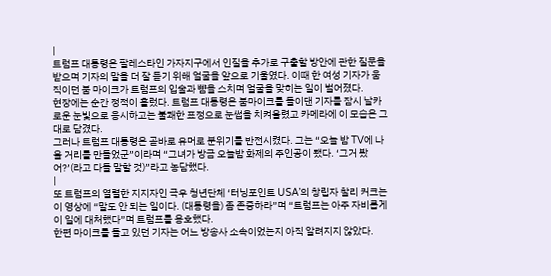|
트럼프 대통령은 팔레스타인 가자지구에서 인질을 추가로 구출할 방안에 관한 질문을 받으며 기자의 말을 더 잘 듣기 위해 얼굴을 앞으로 기울였다. 이때 한 여성 기자가 움직이던 붐 마이크가 트럼프의 입술과 뺨을 스치며 얼굴을 맞히는 일이 벌어졌다.
현장에는 순간 정적이 흘렀다. 트럼프 대통령은 붐마이크를 들이댄 기자를 잠시 날카로운 눈빛으로 응시하고는 불쾌한 표정으로 눈썹을 치켜올렸고 카메라에 이 모습은 그대로 담겼다.
그러나 트럼프 대통령은 곧바로 유머로 분위기를 반전시켰다. 그는 “오늘 밤 TV에 나올 거리를 만들었군”이라며 “그녀가 방금 오늘밤 화제의 주인공이 됐다. ‘그거 봤어?’(라고 다들 말할 것)”라고 농담했다.
|
또 트럼프의 열렬한 지지자인 극우 청년단체 ‘터닝포인트 USA’의 창립자 찰리 커크는 이 영상에 “말도 안 되는 일이다. (대통령을) 좀 존중하라”며 “트럼프는 아주 자비롭게 이 일에 대처했다”며 트럼프를 옹호했다.
한편 마이크를 들고 있던 기자는 어느 방송사 소속이었는지 아직 알려지지 않았다.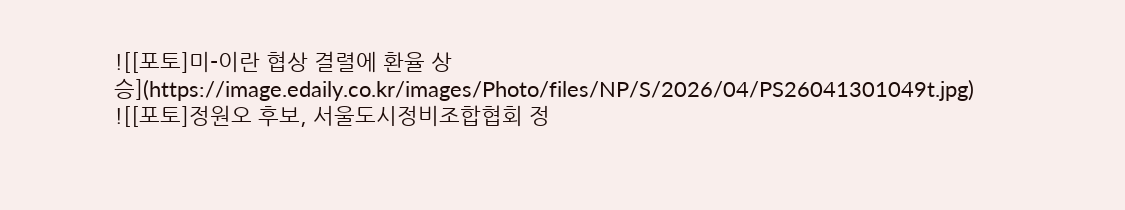![[포토]미-이란 협상 결렬에 환율 상승](https://image.edaily.co.kr/images/Photo/files/NP/S/2026/04/PS26041301049t.jpg)
![[포토]정원오 후보, 서울도시정비조합협회 정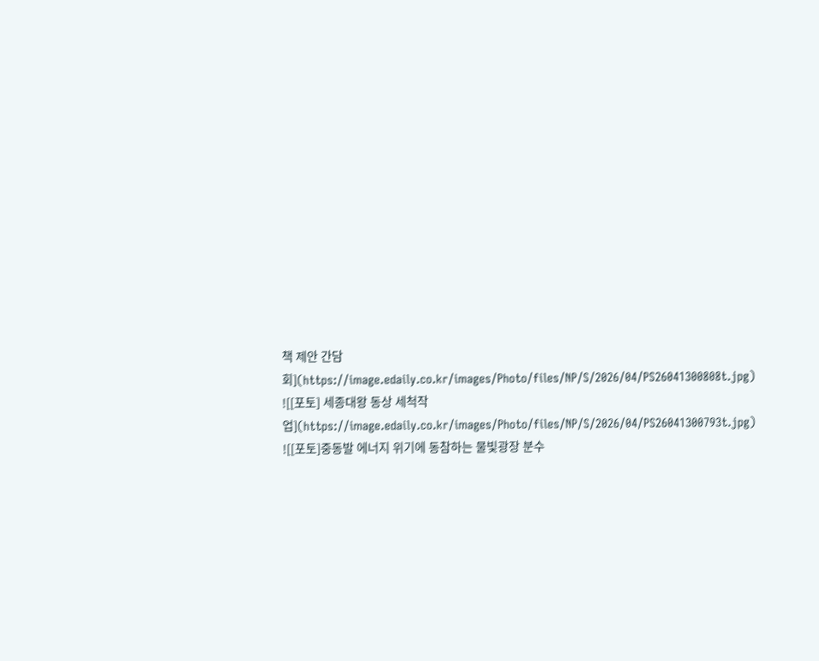책 제안 간담회](https://image.edaily.co.kr/images/Photo/files/NP/S/2026/04/PS26041300808t.jpg)
![[포토] 세종대왕 동상 세척작업](https://image.edaily.co.kr/images/Photo/files/NP/S/2026/04/PS26041300793t.jpg)
![[포토]중동발 에너지 위기에 동참하는 물빛광장 분수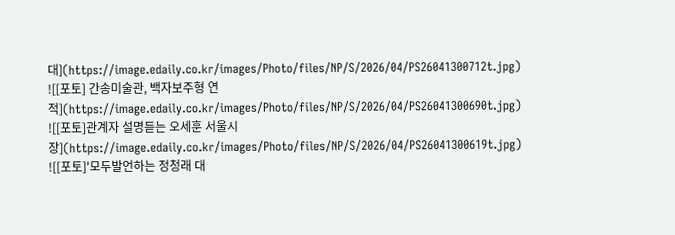대](https://image.edaily.co.kr/images/Photo/files/NP/S/2026/04/PS26041300712t.jpg)
![[포토] 간송미술관, 백자보주형 연적](https://image.edaily.co.kr/images/Photo/files/NP/S/2026/04/PS26041300690t.jpg)
![[포토]관계자 설명듣는 오세훈 서울시장](https://image.edaily.co.kr/images/Photo/files/NP/S/2026/04/PS26041300619t.jpg)
![[포토]'모두발언하는 정청래 대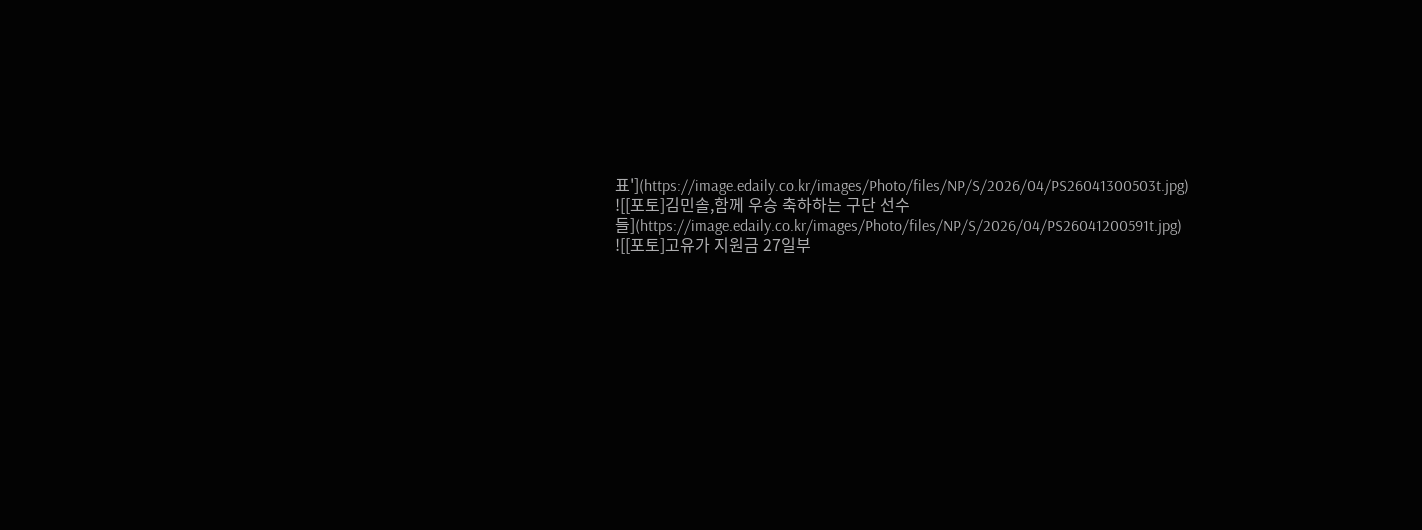표'](https://image.edaily.co.kr/images/Photo/files/NP/S/2026/04/PS26041300503t.jpg)
![[포토]김민솔,함께 우승 축하하는 구단 선수들](https://image.edaily.co.kr/images/Photo/files/NP/S/2026/04/PS26041200591t.jpg)
![[포토]고유가 지원금 27일부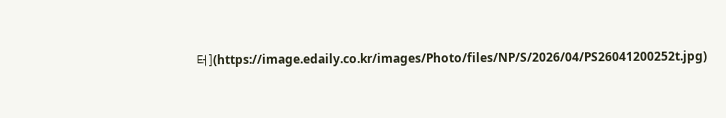터](https://image.edaily.co.kr/images/Photo/files/NP/S/2026/04/PS26041200252t.jpg)